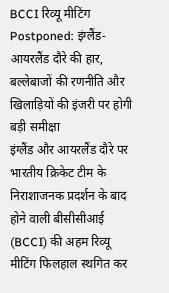BCCI रिव्यू मीटिंग Postponed: इंग्लैंड-आयरलैंड दौरे की हार, बल्लेबाजों की रणनीति और खिलाड़ियों की इंजरी पर होगी बड़ी समीक्षा
इंग्लैंड और आयरलैंड दौरे पर भारतीय क्रिकेट टीम के निराशाजनक प्रदर्शन के बाद होने वाली बीसीसीआई (BCCI) की अहम रिव्यू मीटिंग फिलहाल स्थगित कर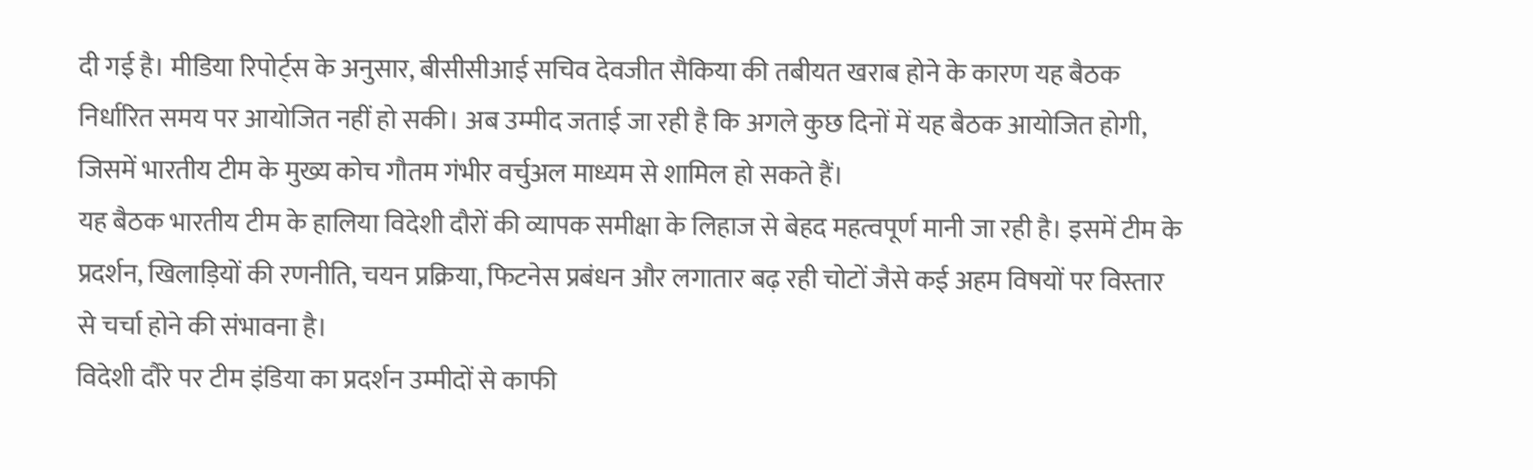दी गई है। मीडिया रिपोर्ट्स के अनुसार, बीसीसीआई सचिव देवजीत सैकिया की तबीयत खराब होने के कारण यह बैठक निर्धारित समय पर आयोजित नहीं हो सकी। अब उम्मीद जताई जा रही है कि अगले कुछ दिनों में यह बैठक आयोजित होगी, जिसमें भारतीय टीम के मुख्य कोच गौतम गंभीर वर्चुअल माध्यम से शामिल हो सकते हैं।
यह बैठक भारतीय टीम के हालिया विदेशी दौरों की व्यापक समीक्षा के लिहाज से बेहद महत्वपूर्ण मानी जा रही है। इसमें टीम के प्रदर्शन, खिलाड़ियों की रणनीति, चयन प्रक्रिया, फिटनेस प्रबंधन और लगातार बढ़ रही चोटों जैसे कई अहम विषयों पर विस्तार से चर्चा होने की संभावना है।
विदेशी दौरे पर टीम इंडिया का प्रदर्शन उम्मीदों से काफी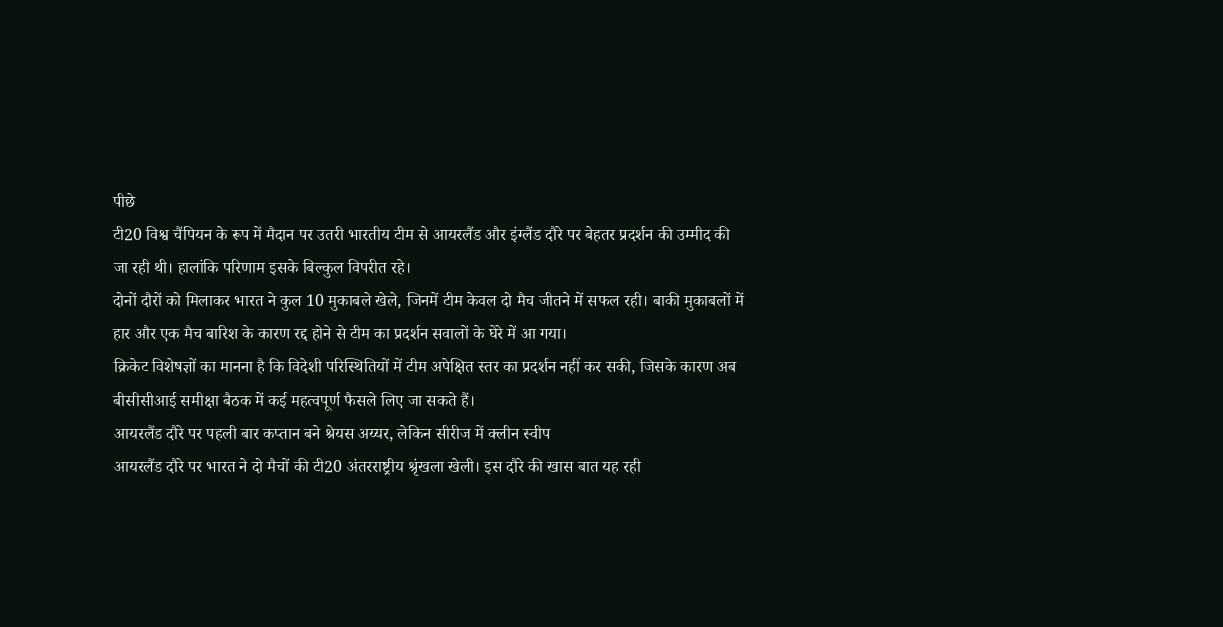पीछे
टी20 विश्व चैंपियन के रूप में मैदान पर उतरी भारतीय टीम से आयरलैंड और इंग्लैंड दौरे पर बेहतर प्रदर्शन की उम्मीद की जा रही थी। हालांकि परिणाम इसके बिल्कुल विपरीत रहे।
दोनों दौरों को मिलाकर भारत ने कुल 10 मुकाबले खेले, जिनमें टीम केवल दो मैच जीतने में सफल रही। बाकी मुकाबलों में हार और एक मैच बारिश के कारण रद्द होने से टीम का प्रदर्शन सवालों के घेरे में आ गया।
क्रिकेट विशेषज्ञों का मानना है कि विदेशी परिस्थितियों में टीम अपेक्षित स्तर का प्रदर्शन नहीं कर सकी, जिसके कारण अब बीसीसीआई समीक्षा बैठक में कई महत्वपूर्ण फैसले लिए जा सकते हैं।
आयरलैंड दौरे पर पहली बार कप्तान बने श्रेयस अय्यर, लेकिन सीरीज में क्लीन स्वीप
आयरलैंड दौरे पर भारत ने दो मैचों की टी20 अंतरराष्ट्रीय श्रृंखला खेली। इस दौरे की खास बात यह रही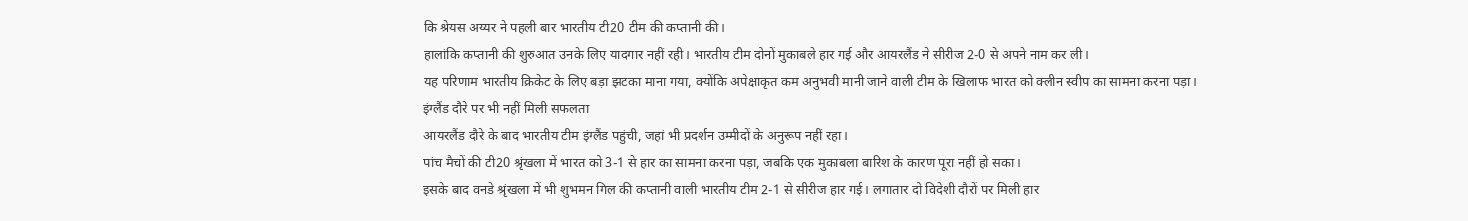कि श्रेयस अय्यर ने पहली बार भारतीय टी20 टीम की कप्तानी की।
हालांकि कप्तानी की शुरुआत उनके लिए यादगार नहीं रही। भारतीय टीम दोनों मुकाबले हार गई और आयरलैंड ने सीरीज 2-0 से अपने नाम कर ली।
यह परिणाम भारतीय क्रिकेट के लिए बड़ा झटका माना गया, क्योंकि अपेक्षाकृत कम अनुभवी मानी जाने वाली टीम के खिलाफ भारत को क्लीन स्वीप का सामना करना पड़ा।
इंग्लैंड दौरे पर भी नहीं मिली सफलता
आयरलैंड दौरे के बाद भारतीय टीम इंग्लैंड पहुंची, जहां भी प्रदर्शन उम्मीदों के अनुरूप नहीं रहा।
पांच मैचों की टी20 श्रृंखला में भारत को 3-1 से हार का सामना करना पड़ा, जबकि एक मुकाबला बारिश के कारण पूरा नहीं हो सका।
इसके बाद वनडे श्रृंखला में भी शुभमन गिल की कप्तानी वाली भारतीय टीम 2-1 से सीरीज हार गई। लगातार दो विदेशी दौरों पर मिली हार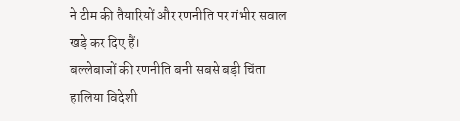ने टीम की तैयारियों और रणनीति पर गंभीर सवाल खड़े कर दिए हैं।
बल्लेबाजों की रणनीति बनी सबसे बड़ी चिंता
हालिया विदेशी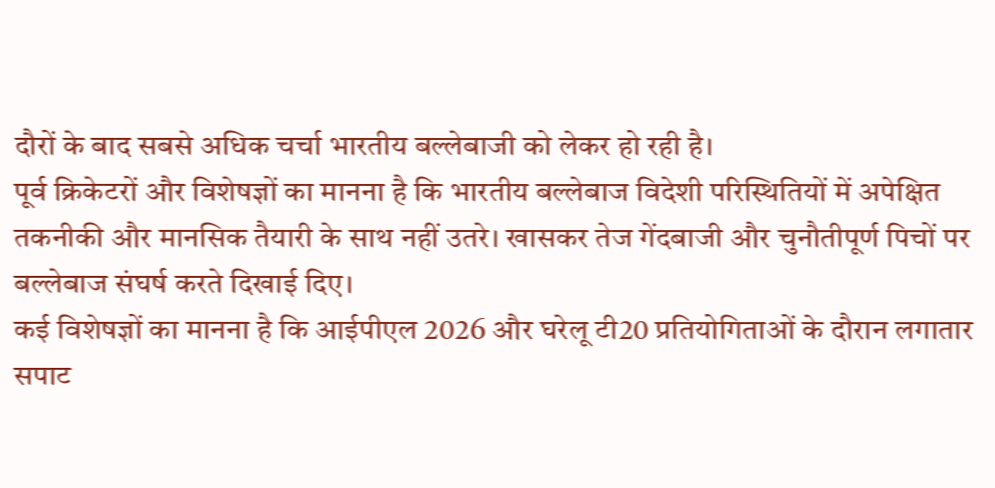दौरों के बाद सबसे अधिक चर्चा भारतीय बल्लेबाजी को लेकर हो रही है।
पूर्व क्रिकेटरों और विशेषज्ञों का मानना है कि भारतीय बल्लेबाज विदेशी परिस्थितियों में अपेक्षित तकनीकी और मानसिक तैयारी के साथ नहीं उतरे। खासकर तेज गेंदबाजी और चुनौतीपूर्ण पिचों पर बल्लेबाज संघर्ष करते दिखाई दिए।
कई विशेषज्ञों का मानना है कि आईपीएल 2026 और घरेलू टी20 प्रतियोगिताओं के दौरान लगातार सपाट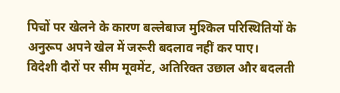पिचों पर खेलने के कारण बल्लेबाज मुश्किल परिस्थितियों के अनुरूप अपने खेल में जरूरी बदलाव नहीं कर पाए।
विदेशी दौरों पर सीम मूवमेंट, अतिरिक्त उछाल और बदलती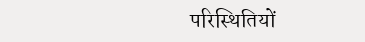परिस्थितियों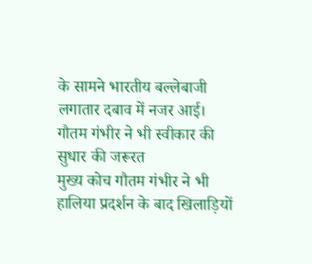के सामने भारतीय बल्लेबाजी लगातार दबाव में नजर आई।
गौतम गंभीर ने भी स्वीकार की सुधार की जरूरत
मुख्य कोच गौतम गंभीर ने भी हालिया प्रदर्शन के बाद खिलाड़ियों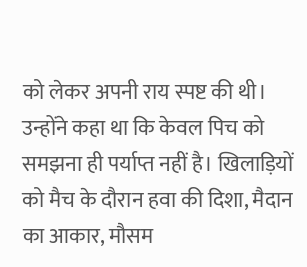को लेकर अपनी राय स्पष्ट की थी।
उन्होंने कहा था कि केवल पिच को समझना ही पर्याप्त नहीं है। खिलाड़ियों को मैच के दौरान हवा की दिशा, मैदान का आकार, मौसम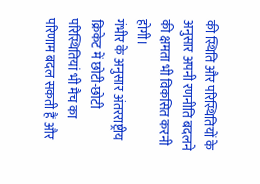की स्थिति और परिस्थितियों के अनुसार अपनी रणनीति बदलने की क्षमता भी विकसित करनी होगी।
गंभीर के अनुसार अंतरराष्ट्रीय क्रिकेट में छोटी-छोटी परिस्थितियां भी मैच का परिणाम बदल सकती हैं और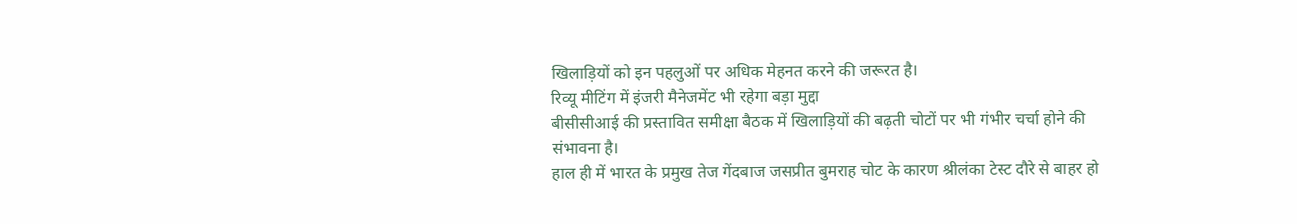खिलाड़ियों को इन पहलुओं पर अधिक मेहनत करने की जरूरत है।
रिव्यू मीटिंग में इंजरी मैनेजमेंट भी रहेगा बड़ा मुद्दा
बीसीसीआई की प्रस्तावित समीक्षा बैठक में खिलाड़ियों की बढ़ती चोटों पर भी गंभीर चर्चा होने की संभावना है।
हाल ही में भारत के प्रमुख तेज गेंदबाज जसप्रीत बुमराह चोट के कारण श्रीलंका टेस्ट दौरे से बाहर हो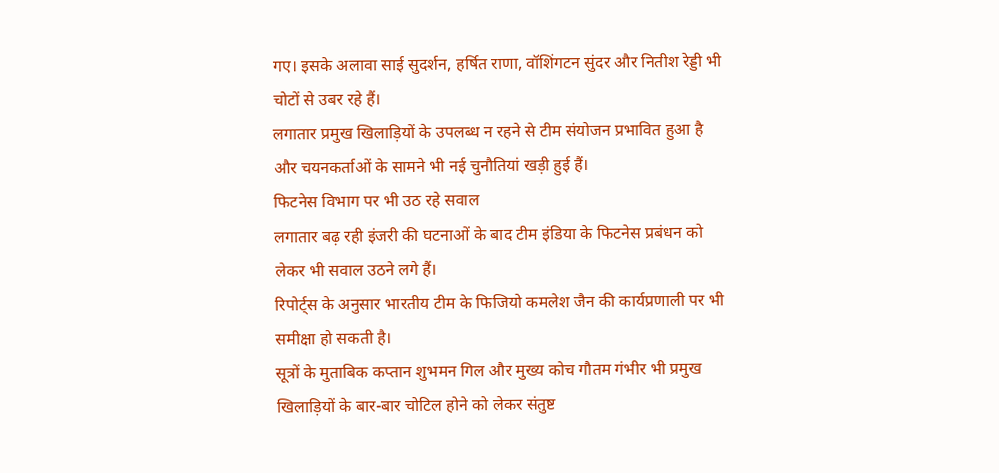गए। इसके अलावा साई सुदर्शन, हर्षित राणा, वॉशिंगटन सुंदर और नितीश रेड्डी भी चोटों से उबर रहे हैं।
लगातार प्रमुख खिलाड़ियों के उपलब्ध न रहने से टीम संयोजन प्रभावित हुआ है और चयनकर्ताओं के सामने भी नई चुनौतियां खड़ी हुई हैं।
फिटनेस विभाग पर भी उठ रहे सवाल
लगातार बढ़ रही इंजरी की घटनाओं के बाद टीम इंडिया के फिटनेस प्रबंधन को लेकर भी सवाल उठने लगे हैं।
रिपोर्ट्स के अनुसार भारतीय टीम के फिजियो कमलेश जैन की कार्यप्रणाली पर भी समीक्षा हो सकती है।
सूत्रों के मुताबिक कप्तान शुभमन गिल और मुख्य कोच गौतम गंभीर भी प्रमुख खिलाड़ियों के बार-बार चोटिल होने को लेकर संतुष्ट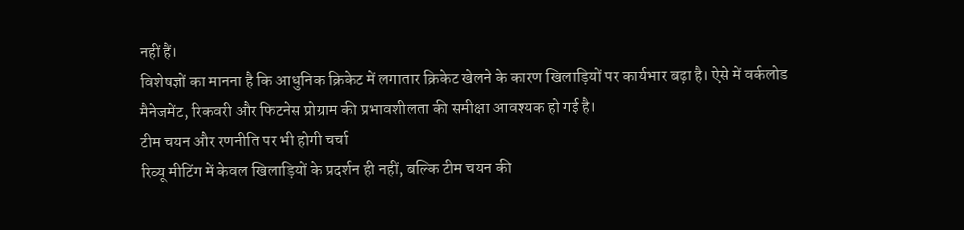नहीं हैं।
विशेषज्ञों का मानना है कि आधुनिक क्रिकेट में लगातार क्रिकेट खेलने के कारण खिलाड़ियों पर कार्यभार बढ़ा है। ऐसे में वर्कलोड मैनेजमेंट, रिकवरी और फिटनेस प्रोग्राम की प्रभावशीलता की समीक्षा आवश्यक हो गई है।
टीम चयन और रणनीति पर भी होगी चर्चा
रिव्यू मीटिंग में केवल खिलाड़ियों के प्रदर्शन ही नहीं, बल्कि टीम चयन की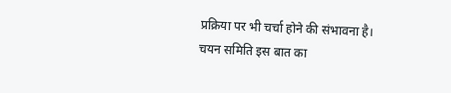प्रक्रिया पर भी चर्चा होने की संभावना है।
चयन समिति इस बात का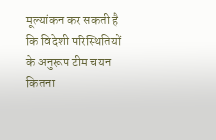मूल्यांकन कर सकती है कि विदेशी परिस्थितियों के अनुरूप टीम चयन कितना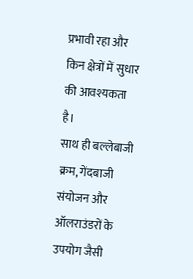प्रभावी रहा और किन क्षेत्रों में सुधार की आवश्यकता है।
साथ ही बल्लेबाजी क्रम, गेंदबाजी संयोजन और ऑलराउंडरों के उपयोग जैसी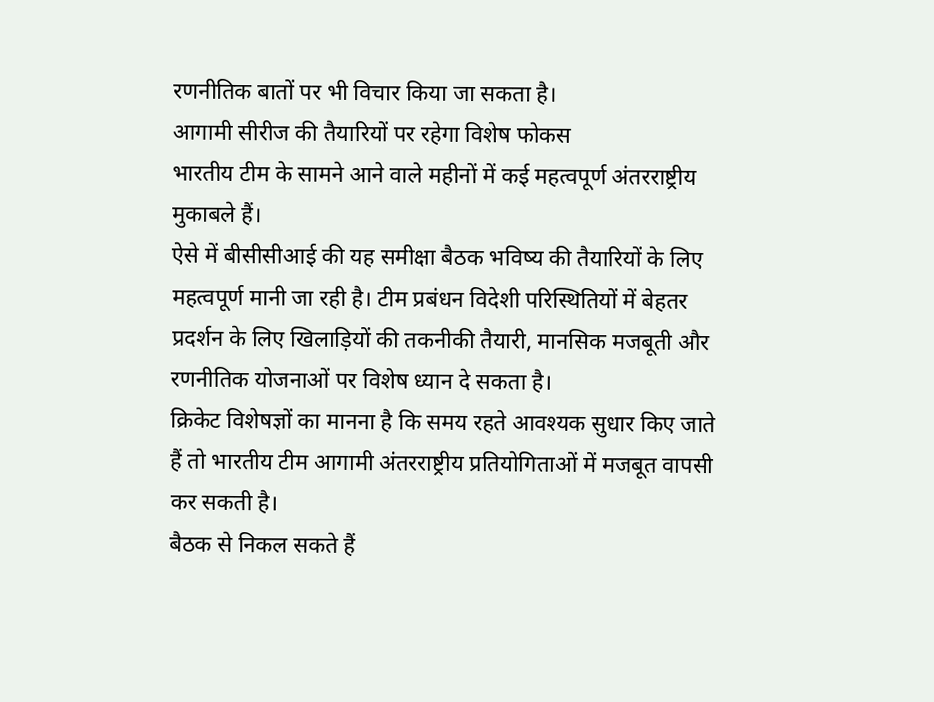रणनीतिक बातों पर भी विचार किया जा सकता है।
आगामी सीरीज की तैयारियों पर रहेगा विशेष फोकस
भारतीय टीम के सामने आने वाले महीनों में कई महत्वपूर्ण अंतरराष्ट्रीय मुकाबले हैं।
ऐसे में बीसीसीआई की यह समीक्षा बैठक भविष्य की तैयारियों के लिए महत्वपूर्ण मानी जा रही है। टीम प्रबंधन विदेशी परिस्थितियों में बेहतर प्रदर्शन के लिए खिलाड़ियों की तकनीकी तैयारी, मानसिक मजबूती और रणनीतिक योजनाओं पर विशेष ध्यान दे सकता है।
क्रिकेट विशेषज्ञों का मानना है कि समय रहते आवश्यक सुधार किए जाते हैं तो भारतीय टीम आगामी अंतरराष्ट्रीय प्रतियोगिताओं में मजबूत वापसी कर सकती है।
बैठक से निकल सकते हैं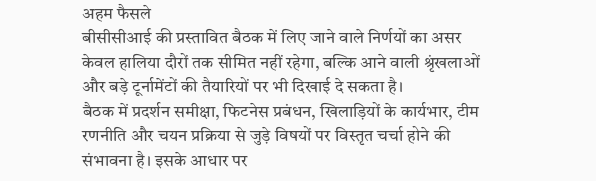अहम फैसले
बीसीसीआई की प्रस्तावित बैठक में लिए जाने वाले निर्णयों का असर केवल हालिया दौरों तक सीमित नहीं रहेगा, बल्कि आने वाली श्रृंखलाओं और बड़े टूर्नामेंटों की तैयारियों पर भी दिखाई दे सकता है।
बैठक में प्रदर्शन समीक्षा, फिटनेस प्रबंधन, खिलाड़ियों के कार्यभार, टीम रणनीति और चयन प्रक्रिया से जुड़े विषयों पर विस्तृत चर्चा होने की संभावना है। इसके आधार पर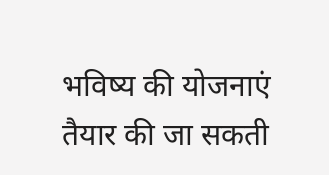भविष्य की योजनाएं तैयार की जा सकती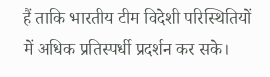हैं ताकि भारतीय टीम विदेशी परिस्थितियों में अधिक प्रतिस्पर्धी प्रदर्शन कर सके।